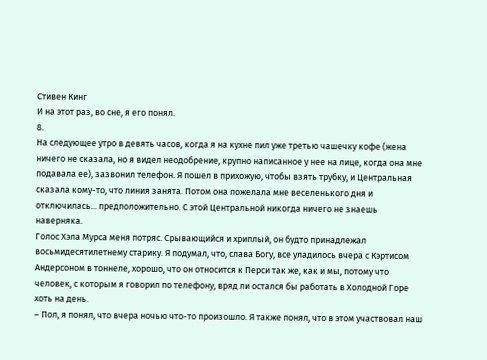Стивен Кинг
И на этот раз, во сне, я его понял.
8.
На следующее утро в девять часов, когда я на кухне пил уже третью чашечку кофе (жена ничего не сказала, но я видел неодобрение, крупно написанное у нее на лице, когда она мне подавала ее), зазвонил телефон. Я пошел в прихожую, чтобы взять трубку, и Центральная сказала кому-то, что линия занята. Потом она пожелала мне веселенького дня и отключилась... предположительно. С этой Центральной никогда ничего не знаешь наверняка.
Голос Хэла Мурса меня потряс. Срывающийся и хриплый, он будто принадлежал восьмидесятилетнему старику. Я подумал, что, слава Богу, все уладилось вчера с Кэртисом Андерсоном в тоннеле, хорошо, что он относится к Перси так же, как и мы, потому что человек, с которым я говорил по телефону, вряд ли остался бы работать в Холодной Горе хоть на день.
– Пол, я понял, что вчера ночью что-то произошло. Я также понял, что в этом участвовал наш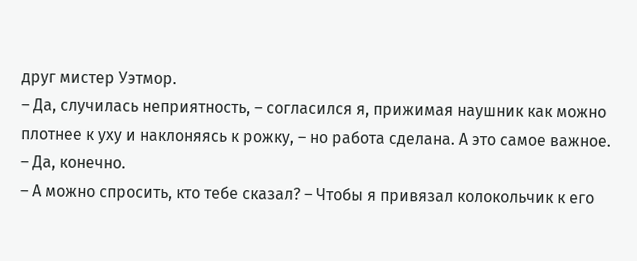друг мистер Уэтмор.
– Да, случилась неприятность, – согласился я, прижимая наушник как можно плотнее к уху и наклоняясь к рожку, – но работа сделана. А это самое важное.
– Да, конечно.
– А можно спросить, кто тебе сказал? – Чтобы я привязал колокольчик к его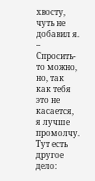хвосту, чуть не добавил я.
– Спросить-то можно, но, так как тебя это не касается, я лучше промолчу. Тут есть другое дело: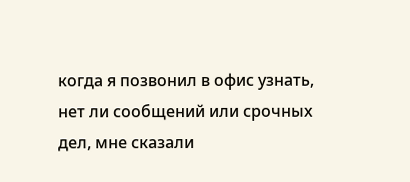когда я позвонил в офис узнать, нет ли сообщений или срочных дел, мне сказали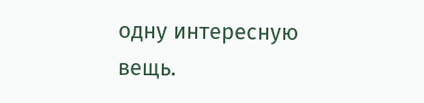одну интересную вещь.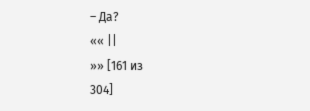– Да?
«« ||
»» [161 из
304]